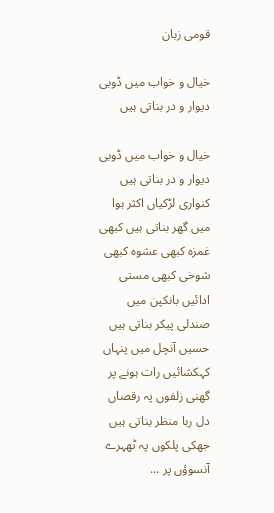قومی زبان

خیال و خواب میں ڈوبی دیوار و در بناتی ہیں

خیال و خواب میں ڈوبی دیوار و در بناتی ہیں کنواری لڑکیاں اکثر ہوا میں گھر بناتی ہیں کبھی غمزہ کبھی عشوہ کبھی شوخی کبھی مستی ادائیں بانکپن میں صندلی پیکر بناتی ہیں حسیں آنچل میں پنہاں کہکشائیں رات ہونے پر گھنی زلفوں پہ رقصاں دل ربا منظر بناتی ہیں جھکی پلکوں پہ ٹھہرے آنسوؤں پر ...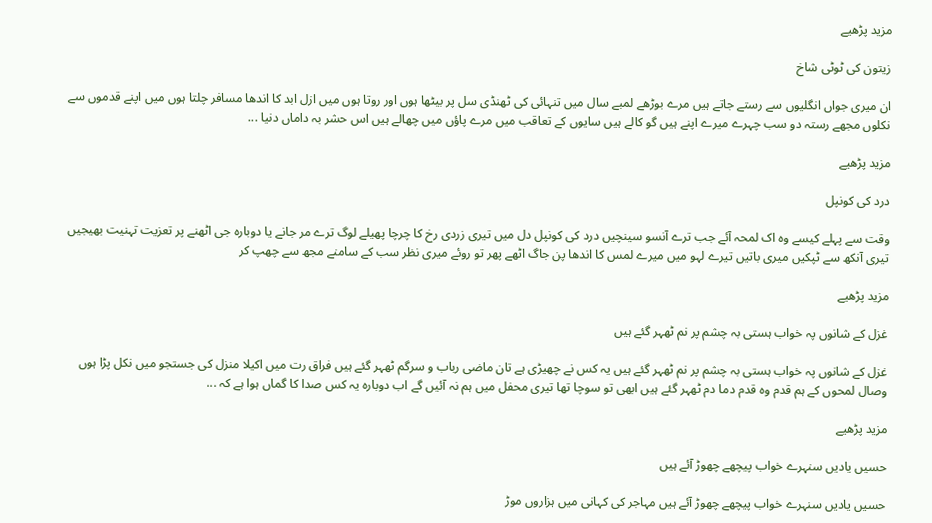مزید پڑھیے

زیتون کی ٹوٹی شاخ

ان میری جواں انگلیوں سے رستے جاتے ہیں مرے بوڑھے لمبے سال میں تنہائی کی ٹھنڈی سل پر بیٹھا ہوں اور روتا ہوں میں ازل ابد کا اندھا مسافر چلتا ہوں میں اپنے قدموں سے نکلوں مجھے رستہ دو سب چہرے میرے اپنے ہیں گو کالے ہیں سایوں کے تعاقب میں مرے پاؤں میں چھالے ہیں اس حشر بہ داماں دنیا ...

مزید پڑھیے

درد کی کونپل

وقت سے پہلے کیسے وہ اک لمحہ آئے جب ترے آنسو سینچیں درد کی کونپل دل میں تیری زردی رخ کا چرچا پھیلے لوگ ترے مر جانے یا دوبارہ جی اٹھنے پر تعزیت تہنیت بھیجیں تیری آنکھ سے ٹپکیں میری باتیں تیرے لہو میں میرے لمس کا اندھا پن جاگ اٹھے پھر تو روئے میری نظر سب کے سامنے مجھ سے چھپ کر

مزید پڑھیے

غزل کے شانوں پہ خواب ہستی بہ چشم پر نم ٹھہر گئے ہیں

غزل کے شانوں پہ خواب ہستی بہ چشم پر نم ٹھہر گئے ہیں یہ کس نے چھیڑی ہے تان ماضی رباب و سرگم ٹھہر گئے ہیں فراق رت میں اکیلا منزل کی جستجو میں نکل پڑا ہوں وصال لمحوں کے ہم قدم وہ قدم دما دم ٹھہر گئے ہیں ابھی تو سوچا تھا تیری محفل میں ہم نہ آئیں گے اب دوبارہ یہ کس صدا کا گماں ہوا ہے کہ ...

مزید پڑھیے

حسیں یادیں سنہرے خواب پیچھے چھوڑ آئے ہیں

حسیں یادیں سنہرے خواب پیچھے چھوڑ آئے ہیں مہاجر کی کہانی میں ہزاروں موڑ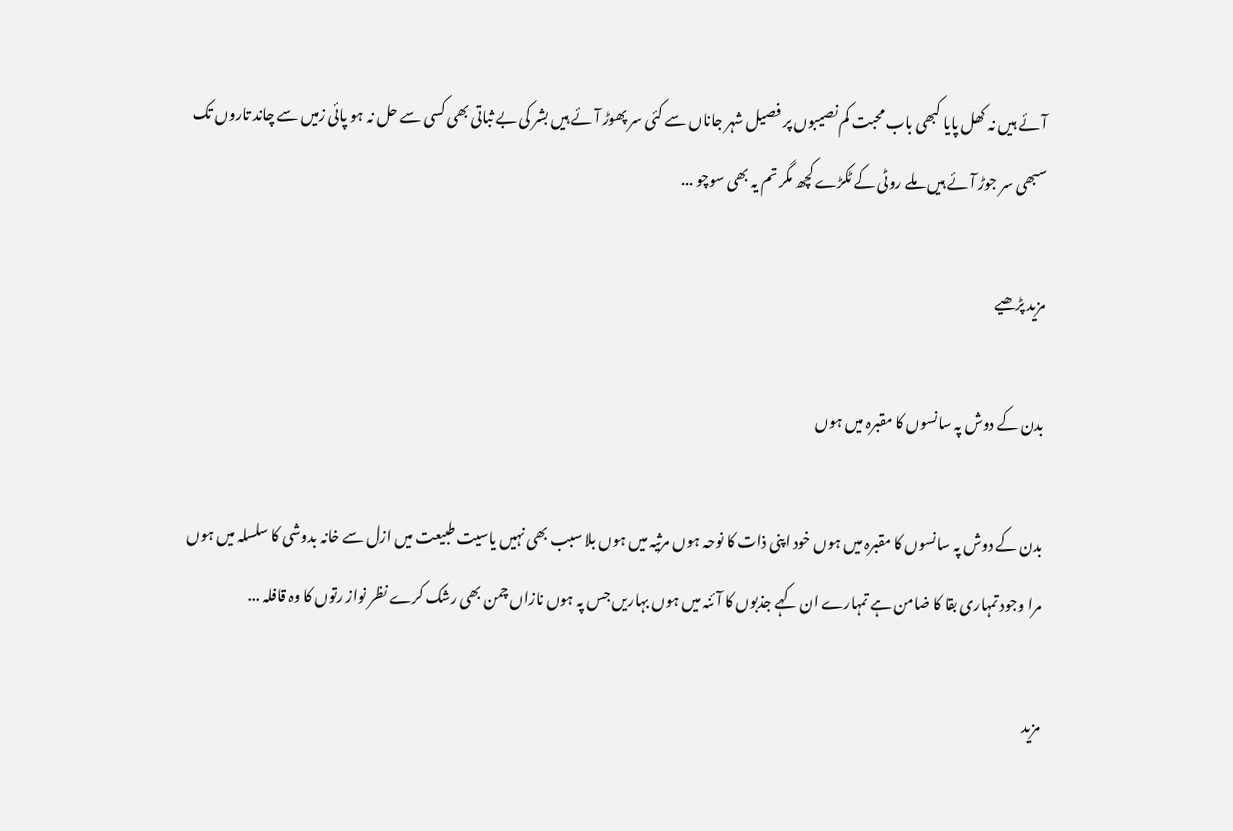آئے ہیں نہ کھل پایا کبھی باب محبت کم نصیبوں پر فصیل شہر جاناں سے کئی سر پھوڑ آئے ہیں بشر کی بے ثباتی بھی کسی سے حل نہ ہو پائی زمیں سے چاند تاروں تک سبھی سر جوڑ آئے ہیں ملے روٹی کے ٹکڑے کچھ مگر تم یہ بھی سوچو ...

مزید پڑھیے

بدن کے دوش پہ سانسوں کا مقبرہ میں ہوں

بدن کے دوش پہ سانسوں کا مقبرہ میں ہوں خود اپنی ذات کا نوحہ ہوں مرثیہ میں ہوں بلا سبب بھی نہیں یاسیت طبیعت میں ازل سے خانہ بدوشی کا سلسلہ میں ہوں مرا وجود تمہاری بقا کا ضامن ہے تمہارے ان کہے جذبوں کا آئنہ میں ہوں بہاریں جس پہ ہوں نازاں چمن بھی رشک کرے نظر نواز رتوں کا وہ قافلہ ...

مزید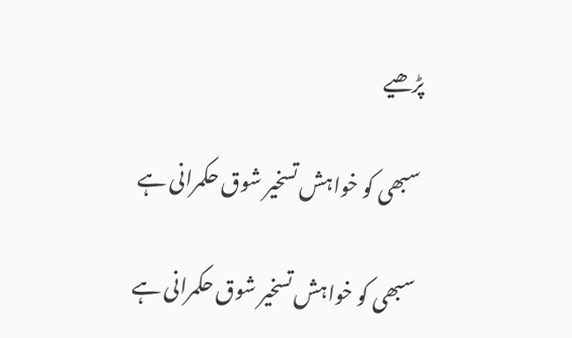پڑھیے

سبھی کو خواہش تسخیر شوق حکمرانی ہے

سبھی کو خواہش تسخیر شوق حکمرانی ہے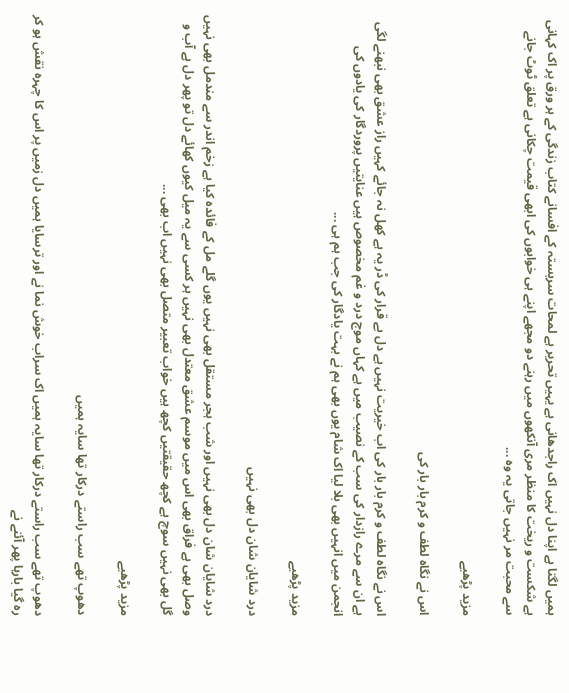ہمیں لگتا ہے اپنا دل نہیں اک راجدھانی ہے یہیں تحریر ہے لمحات سربستہ کے افسانے کتاب زندگی کے ہر ورق پر اک کہانی ہے شکست و ریخت کا منظر مری آنکھوں میں رہنے دو مجھے اپنے ہی خوابوں کی ابھی قیمت چکانی ہے تعلق ٹوٹ جانے سے محبت مر نہیں جاتی یہ وہ ...

مزید پڑھیے

اس نے نگاہ لطف و کرم بار بار کی

اس نے نگاہ لطف و کرم بار بار کی اب خیریت نہیں ہے دل بے قرار کی ڈر یہ ہے کھل نہ جائے کہیں راز عشق بھی نبھنے لگی ہے ان سے مرے رازدار کی سب کے نصیب میں ہے کہاں موج درد و غم مخصوص ہیں عنایتیں پروردگار کی یادوں کی انجمن میں انہیں بھی بلا لیا اک شام یوں بھی ہم نے بہت یادگار کی جب ہم ہی ...

مزید پڑھیے

درد شایان شان دل بھی نہیں

درد شایان شان دل بھی نہیں اور شب ہجر مستقل بھی نہیں یوں گلے مل کے فائدہ کیا ہے زخم اندر سے مندمل بھی نہیں وصل بھی ہے فراق بھی اس میں موسم عشق معتدل بھی نہیں ہر کسی سے یہ میل کیوں کھائے دل تو پھر دل ہے آب و گل بھی نہیں سوچ ہے کچھ حقیقتیں کچھ ہیں خواب تعبیر متصل بھی نہیں اب بھی ...

مزید پڑھیے

دھوپ تھے سب راستے درکار تھا سایہ ہمیں

دھوپ تھے سب راستے درکار تھا سایہ ہمیں اک سراب خوش نما نے اور ترسایا ہمیں دل زمیں پر اس کا چہرہ نقش ہو کر رہ گیا بارہا پھر آئنے نے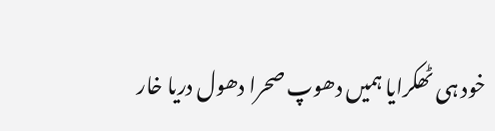خود ہی ٹھکرایا ہمیں دھوپ صحرا دھول دریا خار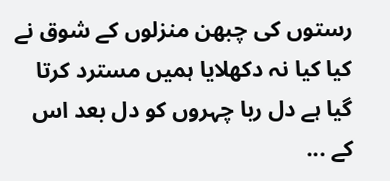رستوں کی چبھن منزلوں کے شوق نے کیا کیا نہ دکھلایا ہمیں مسترد کرتا گیا ہے دل ربا چہروں کو دل بعد اس کے ...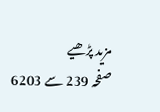مزید پڑھیے
صفحہ 239 سے 6203